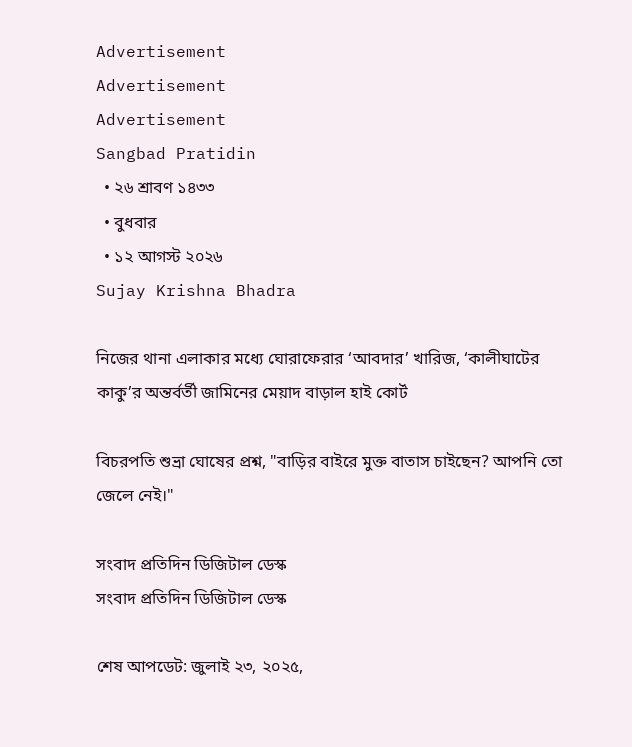Advertisement
Advertisement
Advertisement
Sangbad Pratidin
  • ২৬ শ্রাবণ ১৪৩৩
  • বুধবার
  • ১২ আগস্ট ২০২৬
Sujay Krishna Bhadra

নিজের থানা এলাকার মধ্যে ঘোরাফেরার ‘আবদার’ খারিজ, ‘কালীঘাটের কাকু’র অন্তর্বর্তী জামিনের মেয়াদ বাড়াল হাই কোর্ট

বিচরপতি শুভ্রা ঘোষের প্রশ্ন, "বাড়ির বাইরে মুক্ত বাতাস চাইছেন? আপনি তো জেলে নেই।"

সংবাদ প্রতিদিন ডিজিটাল ডেস্ক
সংবাদ প্রতিদিন ডিজিটাল ডেস্ক

শেষ আপডেট: জুলাই ২৩, ২০২৫,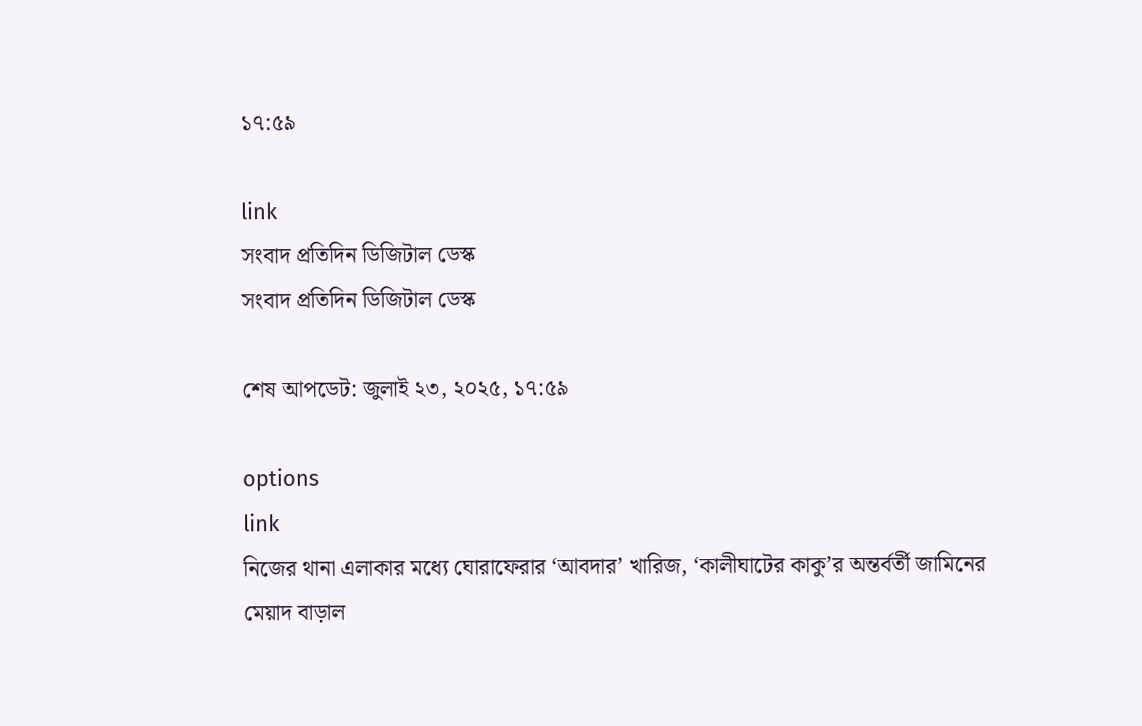১৭:৫৯

link
সংবাদ প্রতিদিন ডিজিটাল ডেস্ক
সংবাদ প্রতিদিন ডিজিটাল ডেস্ক

শেষ আপডেট: জুলাই ২৩, ২০২৫, ১৭:৫৯

options
link
নিজের থানা এলাকার মধ্যে ঘোরাফেরার ‘আবদার’ খারিজ, ‘কালীঘাটের কাকু’র অন্তর্বর্তী জামিনের মেয়াদ বাড়াল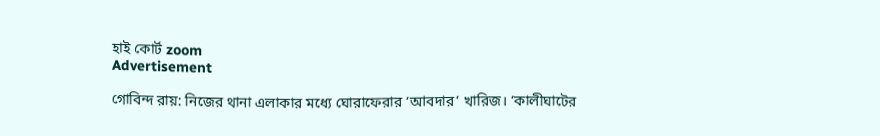হাই কোর্ট zoom
Advertisement

গোবিন্দ রায়: নিজের থানা এলাকার মধ্যে ঘোরাফেরার ‘আবদার’ খারিজ। ‘কালীঘাটের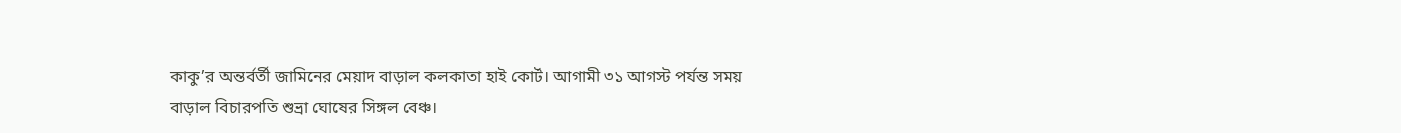কাকু’র অন্তর্বর্তী জামিনের মেয়াদ বাড়াল কলকাতা হাই কোর্ট। আগামী ৩১ আগস্ট পর্যন্ত সময় বাড়াল বিচারপতি শুভ্রা ঘোষের সিঙ্গল বেঞ্চ।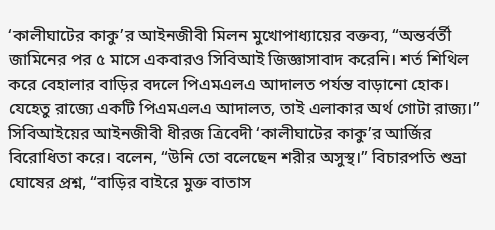‘কালীঘাটের কাকু’র আইনজীবী মিলন মুখোপাধ্যায়ের বক্তব্য, “অন্তর্বর্তী জামিনের পর ৫ মাসে একবারও সিবিআই জিজ্ঞাসাবাদ করেনি। শর্ত শিথিল করে বেহালার বাড়ির বদলে পিএমএলএ আদালত পর্যন্ত বাড়ানো হোক। যেহেতু রাজ্যে একটি পিএমএলএ আদালত, তাই এলাকার অর্থ গোটা রাজ্য।” সিবিআইয়ের আইনজীবী ধীরজ ত্রিবেদী ‘কালীঘাটের কাকু’র আর্জির বিরোধিতা করে। বলেন, “উনি তো বলেছেন শরীর অসুস্থ।” বিচারপতি শুভ্রা ঘোষের প্রশ্ন, “বাড়ির বাইরে মুক্ত বাতাস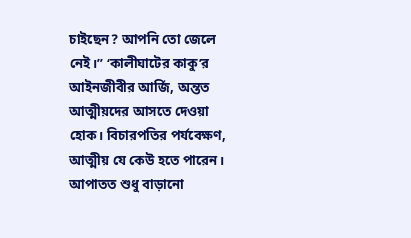চাইছেন? আপনি তো জেলে নেই।” ‘কালীঘাটের কাকু’র আইনজীবীর আর্জি, অন্তত আত্মীয়দের আসতে দেওয়া হোক। বিচারপতির পর্যবেক্ষণ, আত্মীয় যে কেউ হতে পারেন। আপাতত শুধু বাড়ানো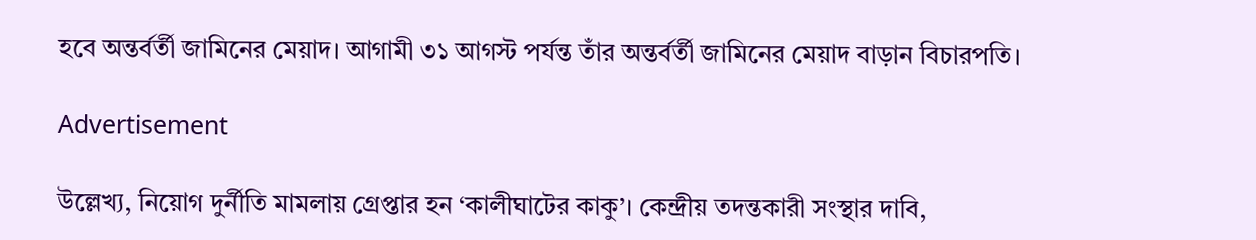হবে অন্তর্বর্তী জামিনের মেয়াদ। আগামী ৩১ আগস্ট পর্যন্ত তাঁর অন্তর্বর্তী জামিনের মেয়াদ বাড়ান বিচারপতি।

Advertisement

উল্লেখ্য, নিয়োগ দুর্নীতি মামলায় গ্রেপ্তার হন ‘কালীঘাটের কাকু’। কেন্দ্রীয় তদন্তকারী সংস্থার দাবি,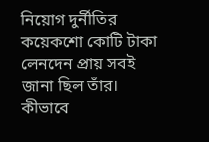নিয়োগ দুর্নীতির কয়েকশো কোটি টাকা লেনদেন প্রায় সবই জানা ছিল তাঁর। কীভাবে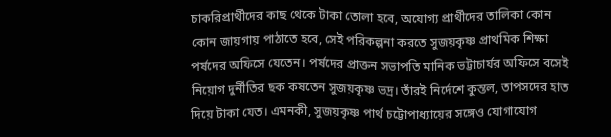চাকরিপ্রার্থীদের কাছ থেকে টাকা তোলা হবে, অযোগ‌্য প্রার্থীদের তালিকা কোন কোন জায়গায় পাঠাতে হবে, সেই পরিকল্পনা করতে সুজয়কৃষ্ণ প্রাথমিক শিক্ষা পর্ষদের অফিসে যেতেন। পর্ষদের প্রাক্তন সভাপতি মানিক ভট্টাচার্যর অফিসে বসেই নিয়োগ দুর্নীতির ছক কষতেন সুজয়কৃষ্ণ ভদ্র। তাঁরই নির্দেশে কুন্তল, তাপসদের হাত দিয়ে টাকা যেত। এমনকী, সুজয়কৃষ্ণ পার্থ চট্টোপাধ‌্যায়ের সঙ্গেও যোগাযোগ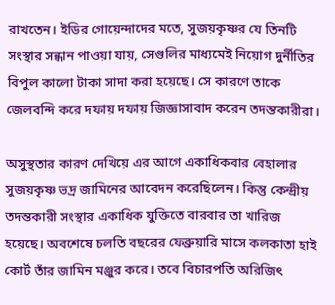রাখতেন। ইডির গোয়েন্দাদের মতে, সুজয়কৃষ্ণর যে তিনটি সংস্থার সন্ধান পাওয়া যায়, সেগুলির মাধ‌্যমেই নিয়োগ দুর্নীতির বিপুল কালো টাকা সাদা করা হয়েছে। সে কারণে তাকে জেলবন্দি করে দফায় দফায় জিজ্ঞাসাবাদ করেন তদন্তকারীরা।

অসুস্থতার কারণ দেখিয়ে এর আগে একাধিকবার বেহালার সুজয়কৃষ্ণ ভদ্র জামিনের আবেদন করেছিলেন। কিন্তু কেন্দ্রীয় তদন্তকারী সংস্থার একাধিক যুক্তিতে বারবার তা খারিজ হয়েছে। অবশেষে চলতি বছরের ফেব্রুয়ারি মাসে কলকাতা হাই কোর্ট তাঁর জামিন মঞ্জুর করে। তবে বিচারপতি অরিজিৎ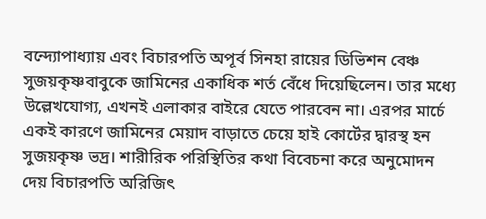বন্দ্যোপাধ্যায় এবং বিচারপতি অপূর্ব সিনহা রায়ের ডিভিশন বেঞ্চ সুজয়কৃষ্ণবাবুকে জামিনের একাধিক শর্ত বেঁধে দিয়েছিলেন। তার মধ্যে উল্লেখযোগ্য, এখনই এলাকার বাইরে যেতে পারবেন না। এরপর মার্চে একই কারণে জামিনের মেয়াদ বাড়াতে চেয়ে হাই কোর্টের দ্বারস্থ হন সুজয়কৃষ্ণ ভদ্র। শারীরিক পরিস্থিতির কথা বিবেচনা করে অনুমোদন দেয় বিচারপতি অরিজিৎ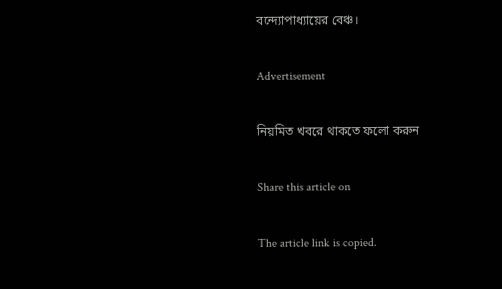বন্দ্যোপাধ্যায়ের বেঞ্চ।

Advertisement

নিয়মিত খবরে থাকতে ফলো করুন

Share this article on

The article link is copied.